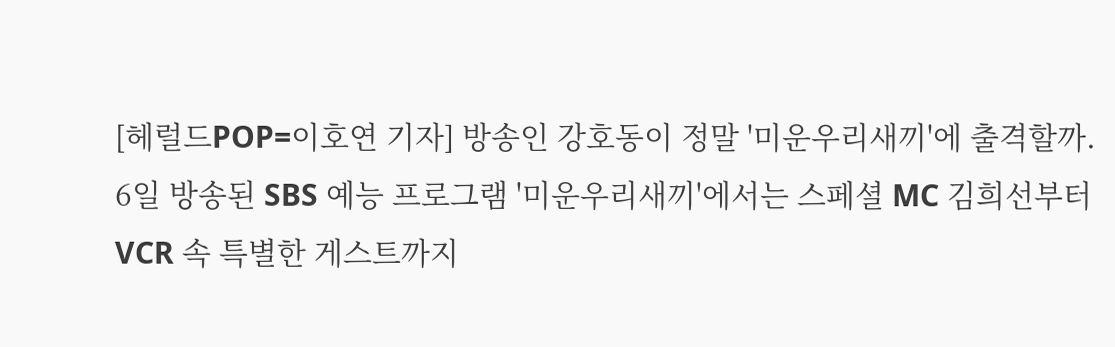[헤럴드POP=이호연 기자] 방송인 강호동이 정말 '미운우리새끼'에 출격할까.
6일 방송된 SBS 예능 프로그램 '미운우리새끼'에서는 스페셜 MC 김희선부터 VCR 속 특별한 게스트까지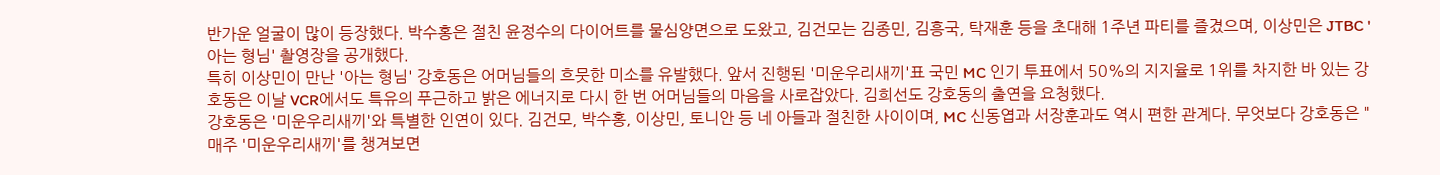반가운 얼굴이 많이 등장했다. 박수홍은 절친 윤정수의 다이어트를 물심양면으로 도왔고, 김건모는 김종민, 김흥국, 탁재훈 등을 초대해 1주년 파티를 즐겼으며, 이상민은 JTBC '아는 형님' 촬영장을 공개했다.
특히 이상민이 만난 '아는 형님' 강호동은 어머님들의 흐뭇한 미소를 유발했다. 앞서 진행된 '미운우리새끼'표 국민 MC 인기 투표에서 50%의 지지율로 1위를 차지한 바 있는 강호동은 이날 VCR에서도 특유의 푸근하고 밝은 에너지로 다시 한 번 어머님들의 마음을 사로잡았다. 김희선도 강호동의 출연을 요청했다.
강호동은 '미운우리새끼'와 특별한 인연이 있다. 김건모, 박수홍, 이상민, 토니안 등 네 아들과 절친한 사이이며, MC 신동엽과 서장훈과도 역시 편한 관계다. 무엇보다 강호동은 "매주 '미운우리새끼'를 챙겨보면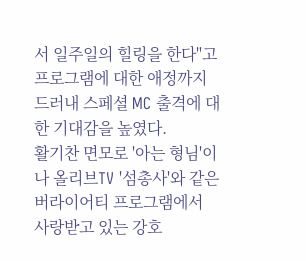서 일주일의 힐링을 한다"고 프로그램에 대한 애정까지 드러내 스페셜 MC 출격에 대한 기대감을 높였다.
활기찬 면모로 '아는 형님'이나 올리브TV '섬총사'와 같은 버라이어티 프로그램에서 사랑받고 있는 강호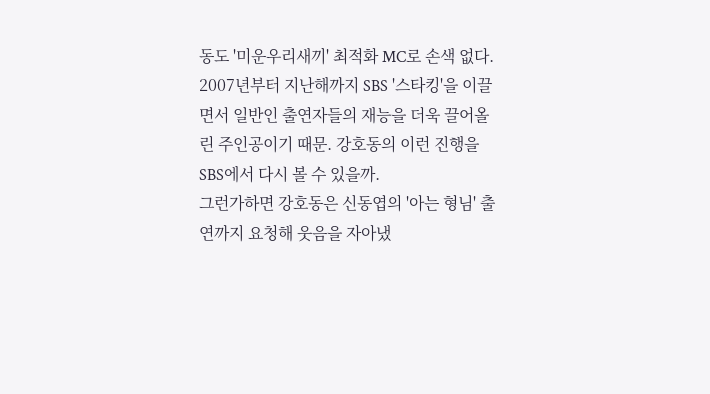동도 '미운우리새끼' 최적화 MC로 손색 없다. 2007년부터 지난해까지 SBS '스타킹'을 이끌면서 일반인 출연자들의 재능을 더욱 끌어올린 주인공이기 때문. 강호동의 이런 진행을 SBS에서 다시 볼 수 있을까.
그런가하면 강호동은 신동엽의 '아는 형님' 출연까지 요청해 웃음을 자아냈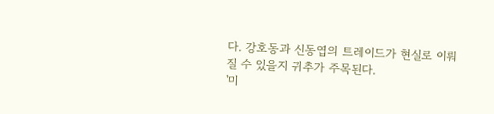다. 강호동과 신동엽의 트레이드가 현실로 이뤄질 수 있을지 귀추가 주목된다.
'미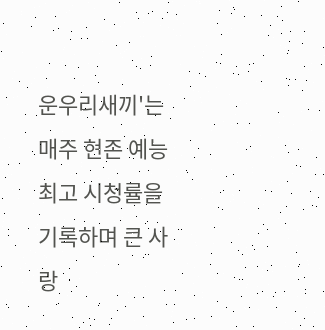운우리새끼'는 매주 현존 예능 최고 시청률을 기록하며 큰 사랑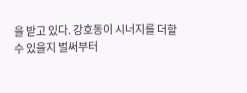을 받고 있다. 강호동이 시너지를 더할 수 있을지 벌써부터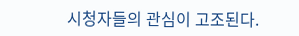시청자들의 관심이 고조된다.